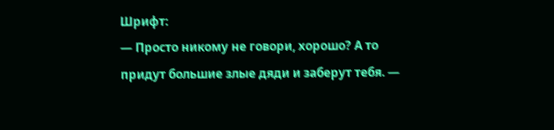Шрифт:
— Просто никому не говори, хорошо? А то придут большие злые дяди и заберут тебя. —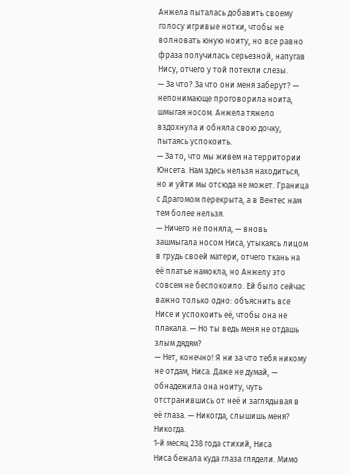Анжела пыталась добавить своему голосу игривые нотки, чтобы не волновать юную ноиту, но все равно фраза получилась серьезной, напугав Нису, отчего у той потекли слезы.
— За что? За что они меня заберут? — непонимающе проговорила ноита, шмыгая носом. Анжела тяжело вздохнула и обняла свою дочку, пытаясь успокоить.
— За то, что мы живем на территории Юнсета. Нам здесь нельзя находиться, но и уйти мы отсюда не может. Граница с Драгомом перекрыта, а в Вентес нам тем более нельзя.
— Ничего не поняла, — вновь зашмыгала носом Ниса, утыкаясь лицом в грудь своей матери, отчего ткань на её платье намокла, но Анжелу это совсем не беспокоило. Ей было сейчас важно только одно: объяснить все Нисе и успокоить её, чтобы она не плакала. — Но ты ведь меня не отдашь злым дядям?
— Нет, конечно! Я ни за что тебя никому не отдам, Ниса. Даже не думай, — обнадежила она ноиту, чуть отстранившись от неё и заглядывая в её глаза. — Никогда, слышишь меня? Никогда.
1-й месяц 238 года стихий, Ниса
Ниса бежала куда глаза глядели. Мимо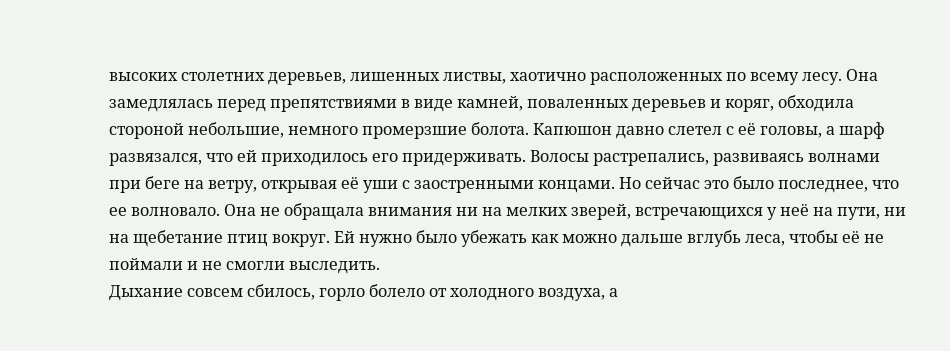высоких столетних деревьев, лишенных листвы, хаотично расположенных по всему лесу. Она замедлялась перед препятствиями в виде камней, поваленных деревьев и коряг, обходила стороной небольшие, немного промерзшие болота. Капюшон давно слетел с её головы, а шарф развязался, что ей приходилось его придерживать. Волосы растрепались, развиваясь волнами при беге на ветру, открывая её уши с заостренными концами. Но сейчас это было последнее, что ее волновало. Она не обращала внимания ни на мелких зверей, встречающихся у неё на пути, ни на щебетание птиц вокруг. Ей нужно было убежать как можно дальше вглубь леса, чтобы её не поймали и не смогли выследить.
Дыхание совсем сбилось, горло болело от холодного воздуха, а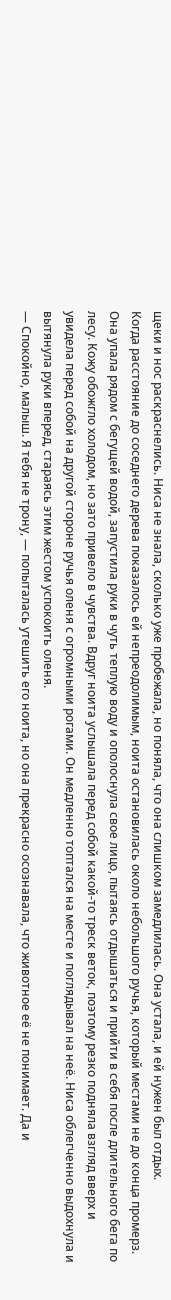щеки и нос раскраснелись. Ниса не знала, сколько уже пробежала, но поняла, что она слишком замедлилась. Она устала, и ей нужен был отдых.
Когда расстояние до соседнего дерева показалось ей непреодолимым, ноита остановилась около небольшого ручья, который местами не до конца промерз. Она упала рядом с бегущей водой, запустила руки в чуть теплую воду и ополоснула свое лицо, пытаясь отдышаться и прийти в себя после длительного бега по лесу. Кожу обожгло холодом, но зато привело в чувства. Вдруг ноита услышала перед собой какой-то треск веток, поэтому резко подняла взгляд вверх и увидела перед собой на другой стороне ручья оленя с огромными рогами. Он медленно топтался на месте и поглядывал на неё. Ниса облегченно выдохнула и вытянула руки вперед, стараясь этим жестом успокоить оленя.
— Спокойно, малыш. Я тебя не трону, — попыталась утешить его ноита, но она прекрасно осознавала, что животное её не понимает. Да и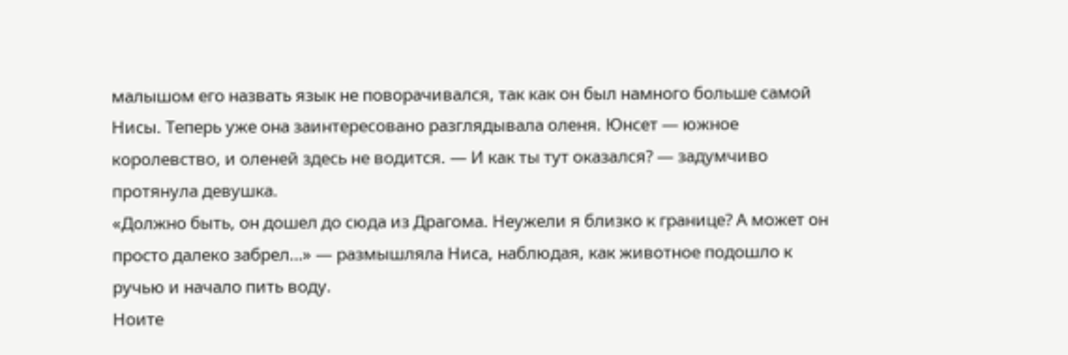малышом его назвать язык не поворачивался, так как он был намного больше самой Нисы. Теперь уже она заинтересовано разглядывала оленя. Юнсет — южное королевство, и оленей здесь не водится. — И как ты тут оказался? — задумчиво протянула девушка.
«Должно быть, он дошел до сюда из Драгома. Неужели я близко к границе? А может он просто далеко забрел…» — размышляла Ниса, наблюдая, как животное подошло к ручью и начало пить воду.
Ноите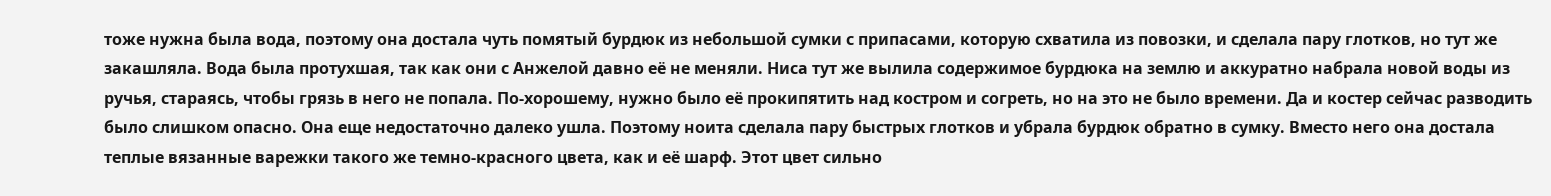тоже нужна была вода, поэтому она достала чуть помятый бурдюк из небольшой сумки с припасами, которую схватила из повозки, и сделала пару глотков, но тут же закашляла. Вода была протухшая, так как они с Анжелой давно её не меняли. Ниса тут же вылила содержимое бурдюка на землю и аккуратно набрала новой воды из ручья, стараясь, чтобы грязь в него не попала. По-хорошему, нужно было её прокипятить над костром и согреть, но на это не было времени. Да и костер сейчас разводить было слишком опасно. Она еще недостаточно далеко ушла. Поэтому ноита сделала пару быстрых глотков и убрала бурдюк обратно в сумку. Вместо него она достала теплые вязанные варежки такого же темно-красного цвета, как и её шарф. Этот цвет сильно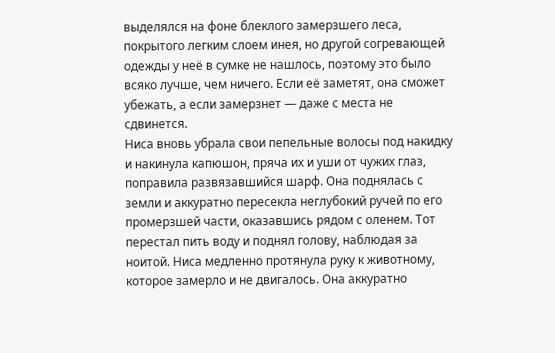выделялся на фоне блеклого замерзшего леса, покрытого легким слоем инея, но другой согревающей одежды у неё в сумке не нашлось, поэтому это было всяко лучше, чем ничего. Если её заметят, она сможет убежать, а если замерзнет — даже с места не сдвинется.
Ниса вновь убрала свои пепельные волосы под накидку и накинула капюшон, пряча их и уши от чужих глаз, поправила развязавшийся шарф. Она поднялась с земли и аккуратно пересекла неглубокий ручей по его промерзшей части, оказавшись рядом с оленем. Тот перестал пить воду и поднял голову, наблюдая за ноитой. Ниса медленно протянула руку к животному, которое замерло и не двигалось. Она аккуратно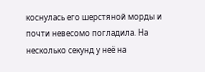коснулась его шерстяной морды и почти невесомо погладила. На несколько секунд у неё на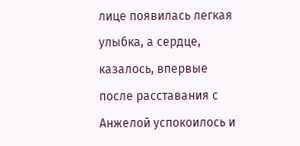лице появилась легкая улыбка, а сердце, казалось, впервые после расставания с Анжелой успокоилось и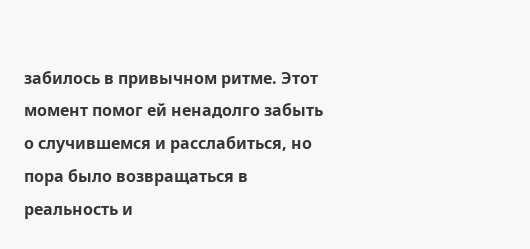забилось в привычном ритме. Этот момент помог ей ненадолго забыть о случившемся и расслабиться, но пора было возвращаться в реальность и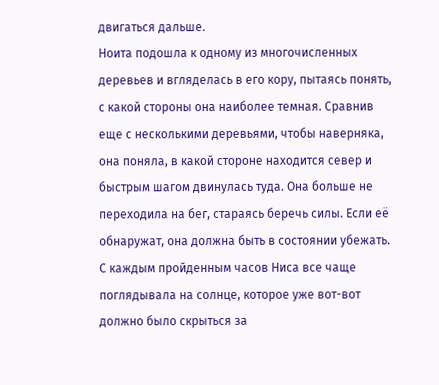двигаться дальше.
Ноита подошла к одному из многочисленных деревьев и вгляделась в его кору, пытаясь понять, с какой стороны она наиболее темная. Сравнив еще с несколькими деревьями, чтобы наверняка, она поняла, в какой стороне находится север и быстрым шагом двинулась туда. Она больше не переходила на бег, стараясь беречь силы. Если её обнаружат, она должна быть в состоянии убежать.
С каждым пройденным часов Ниса все чаще поглядывала на солнце, которое уже вот-вот должно было скрыться за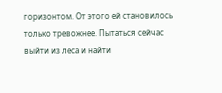горизонтом. От этого ей становилось только тревожнее. Пытаться сейчас выйти из леса и найти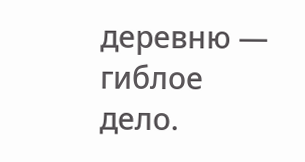деревню — гиблое дело.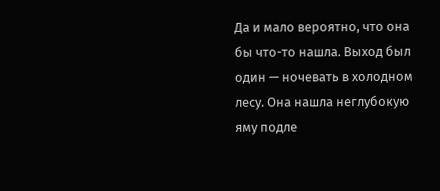Да и мало вероятно, что она бы что-то нашла. Выход был один — ночевать в холодном лесу. Она нашла неглубокую яму подле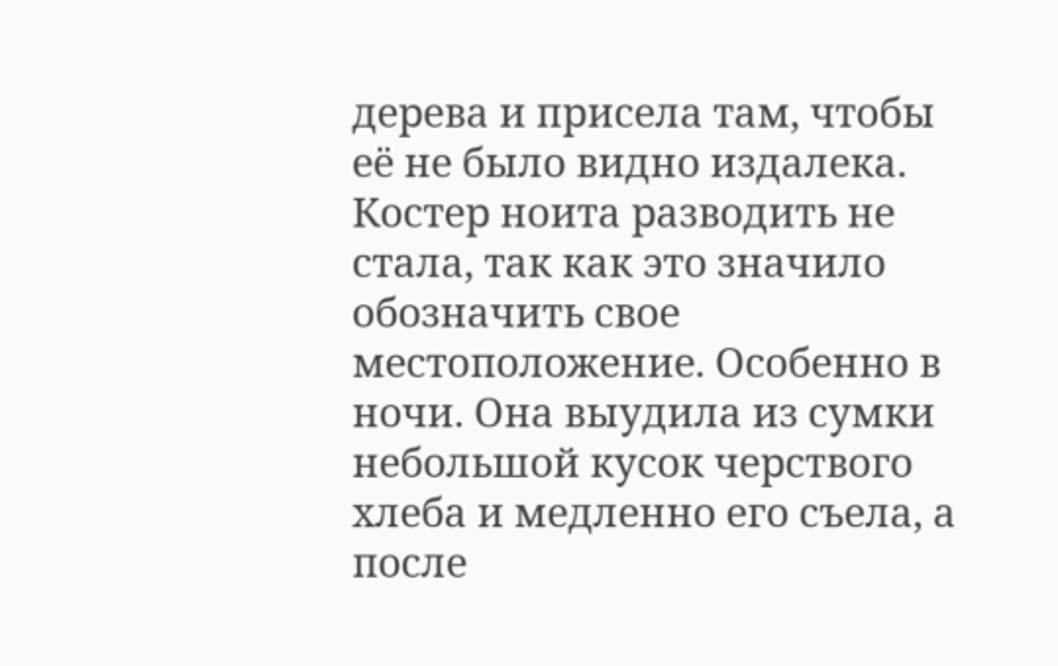дерева и присела там, чтобы её не было видно издалека. Костер ноита разводить не стала, так как это значило обозначить свое местоположение. Особенно в ночи. Она выудила из сумки небольшой кусок черствого хлеба и медленно его съела, а после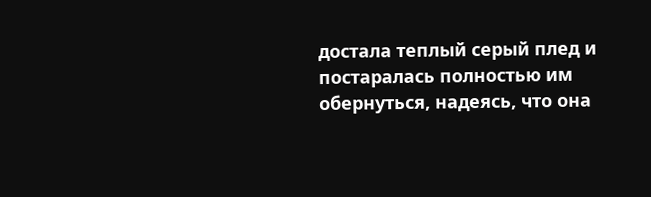достала теплый серый плед и постаралась полностью им обернуться, надеясь, что она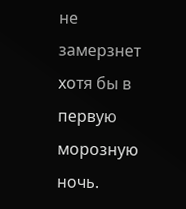не замерзнет хотя бы в первую морозную ночь.